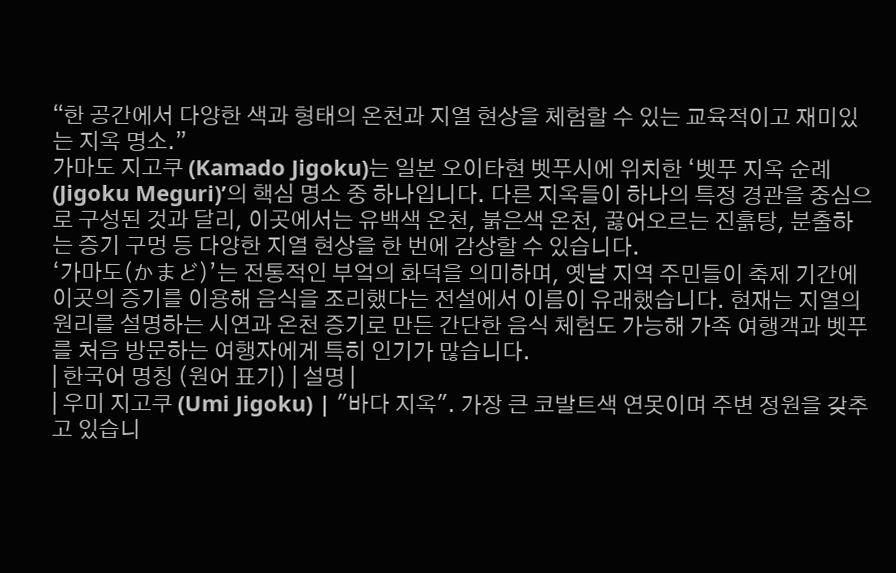“한 공간에서 다양한 색과 형태의 온천과 지열 현상을 체험할 수 있는 교육적이고 재미있는 지옥 명소.”
가마도 지고쿠 (Kamado Jigoku)는 일본 오이타현 벳푸시에 위치한 ‘벳푸 지옥 순례(Jigoku Meguri)’의 핵심 명소 중 하나입니다. 다른 지옥들이 하나의 특정 경관을 중심으로 구성된 것과 달리, 이곳에서는 유백색 온천, 붉은색 온천, 끓어오르는 진흙탕, 분출하는 증기 구멍 등 다양한 지열 현상을 한 번에 감상할 수 있습니다.
‘가마도(かまど)’는 전통적인 부엌의 화덕을 의미하며, 옛날 지역 주민들이 축제 기간에 이곳의 증기를 이용해 음식을 조리했다는 전설에서 이름이 유래했습니다. 현재는 지열의 원리를 설명하는 시연과 온천 증기로 만든 간단한 음식 체험도 가능해 가족 여행객과 벳푸를 처음 방문하는 여행자에게 특히 인기가 많습니다.
| 한국어 명칭 (원어 표기) | 설명 |
| 우미 지고쿠 (Umi Jigoku) | "바다 지옥". 가장 큰 코발트색 연못이며 주변 정원을 갖추고 있습니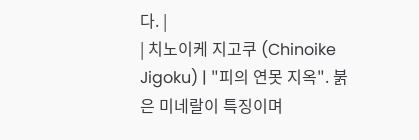다. |
| 치노이케 지고쿠 (Chinoike Jigoku) | "피의 연못 지옥". 붉은 미네랄이 특징이며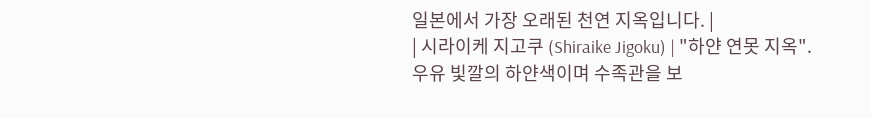일본에서 가장 오래된 천연 지옥입니다. |
| 시라이케 지고쿠 (Shiraike Jigoku) | "하얀 연못 지옥". 우유 빛깔의 하얀색이며 수족관을 보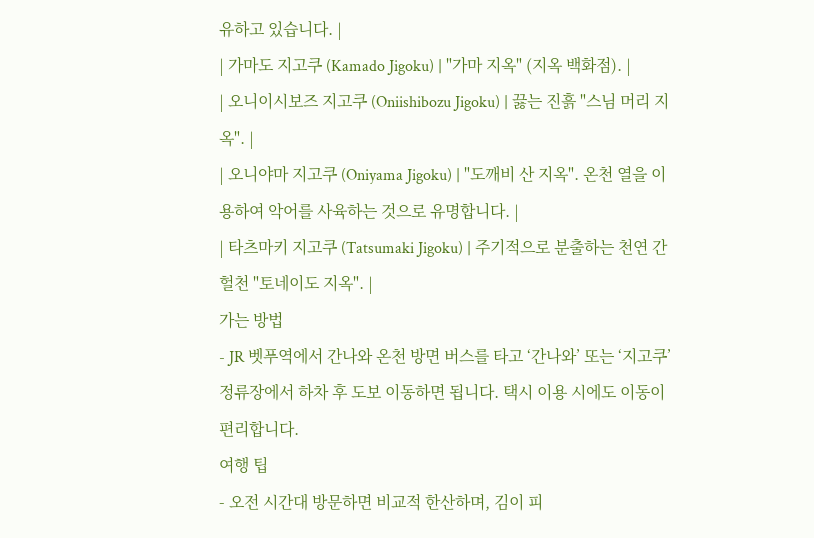유하고 있습니다. |
| 가마도 지고쿠 (Kamado Jigoku) | "가마 지옥" (지옥 백화점). |
| 오니이시보즈 지고쿠 (Oniishibozu Jigoku) | 끓는 진흙 "스님 머리 지옥". |
| 오니야마 지고쿠 (Oniyama Jigoku) | "도깨비 산 지옥". 온천 열을 이용하여 악어를 사육하는 것으로 유명합니다. |
| 타츠마키 지고쿠 (Tatsumaki Jigoku) | 주기적으로 분출하는 천연 간헐천 "토네이도 지옥". |
가는 방법
- JR 벳푸역에서 간나와 온천 방면 버스를 타고 ‘간나와’ 또는 ‘지고쿠’ 정류장에서 하차 후 도보 이동하면 됩니다. 택시 이용 시에도 이동이 편리합니다.
여행 팁
- 오전 시간대 방문하면 비교적 한산하며, 김이 피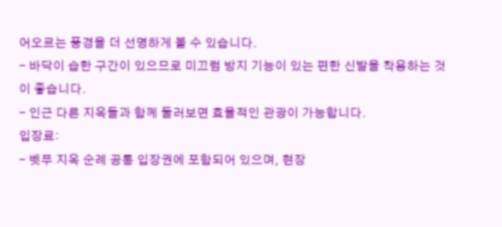어오르는 풍경을 더 선명하게 볼 수 있습니다.
- 바닥이 습한 구간이 있으므로 미끄럼 방지 기능이 있는 편한 신발을 착용하는 것이 좋습니다.
- 인근 다른 지옥들과 함께 둘러보면 효율적인 관광이 가능합니다.
입장료:
- 벳푸 지옥 순례 공통 입장권에 포함되어 있으며, 현장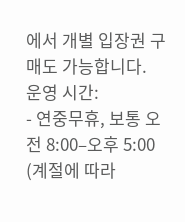에서 개별 입장권 구매도 가능합니다.
운영 시간:
- 연중무휴, 보통 오전 8:00–오후 5:00 (계절에 따라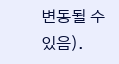변동될 수 있음).